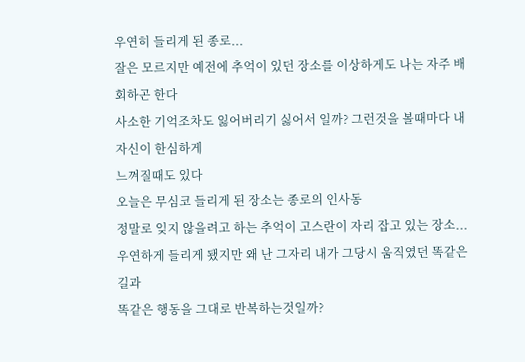우연히 들리게 된 종로...
잘은 모르지만 예전에 추억이 있던 장소를 이상하게도 나는 자주 배회하곤 한다
사소한 기억조차도 잃어버리기 싫어서 일까? 그런것을 볼때마다 내 자신이 한심하게
느껴질때도 있다
오늘은 무심코 들리게 된 장소는 종로의 인사동
정말로 잊지 않을려고 하는 추억이 고스란이 자리 잡고 있는 장소...
우연하게 들리게 됐지만 왜 난 그자리 내가 그당시 움직였던 똑같은 길과
똑같은 행동을 그대로 반복하는것일까?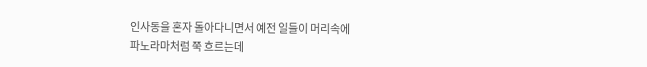인사동을 혼자 돌아다니면서 예전 일들이 머리속에
파노라마처럼 쭉 흐르는데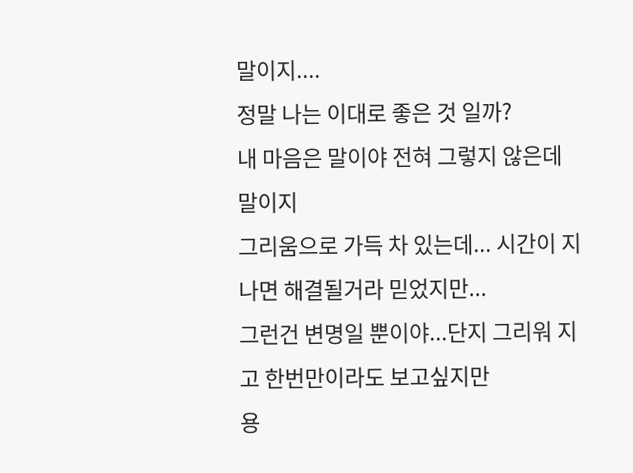말이지....
정말 나는 이대로 좋은 것 일까?
내 마음은 말이야 전혀 그렇지 않은데 말이지
그리움으로 가득 차 있는데... 시간이 지나면 해결될거라 믿었지만...
그런건 변명일 뿐이야...단지 그리워 지고 한번만이라도 보고싶지만
용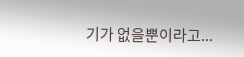기가 없을뿐이라고...